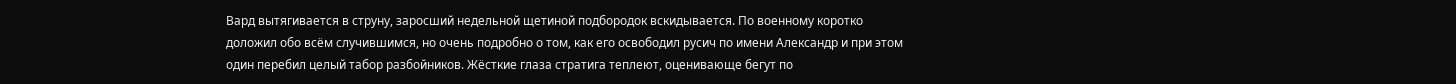Вард вытягивается в струну, заросший недельной щетиной подбородок вскидывается. По военному коротко доложил обо всём случившимся, но очень подробно о том, как его освободил русич по имени Александр и при этом один перебил целый табор разбойников. Жёсткие глаза стратига теплеют, оценивающе бегут по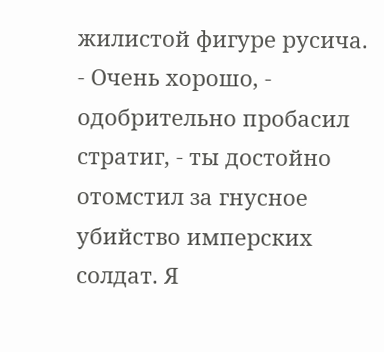жилистой фигуре русича.
- Очень хорошо, - одобрительно пробасил стратиг, - ты достойно отомстил за гнусное убийство имперских солдат. Я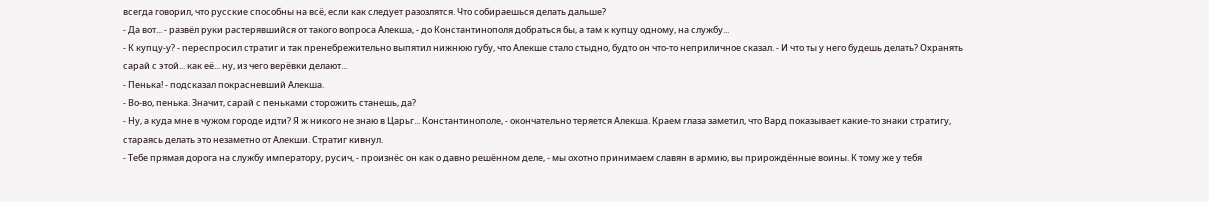всегда говорил, что русские способны на всё, если как следует разозлятся. Что собираешься делать дальше?
- Да вот... - развёл руки растерявшийся от такого вопроса Алекша, - до Константинополя добраться бы, а там к купцу одному, на службу...
- К купцу-у? - переспросил стратиг и так пренебрежительно выпятил нижнюю губу, что Алекше стало стыдно, будто он что-то неприличное сказал. - И что ты у него будешь делать? Охранять сарай с этой... как её... ну, из чего верёвки делают...
- Пенька! - подсказал покрасневший Алекша.
- Во-во, пенька. Значит, сарай с пеньками сторожить станешь, да?
- Ну, а куда мне в чужом городе идти? Я ж никого не знаю в Царьг... Константинополе, - окончательно теряется Алекша. Краем глаза заметил, что Вард показывает какие-то знаки стратигу, стараясь делать это незаметно от Алекши. Стратиг кивнул.
- Тебе прямая дорога на службу императору, русич, - произнёс он как о давно решённом деле, - мы охотно принимаем славян в армию, вы прирождённые воины. К тому же у тебя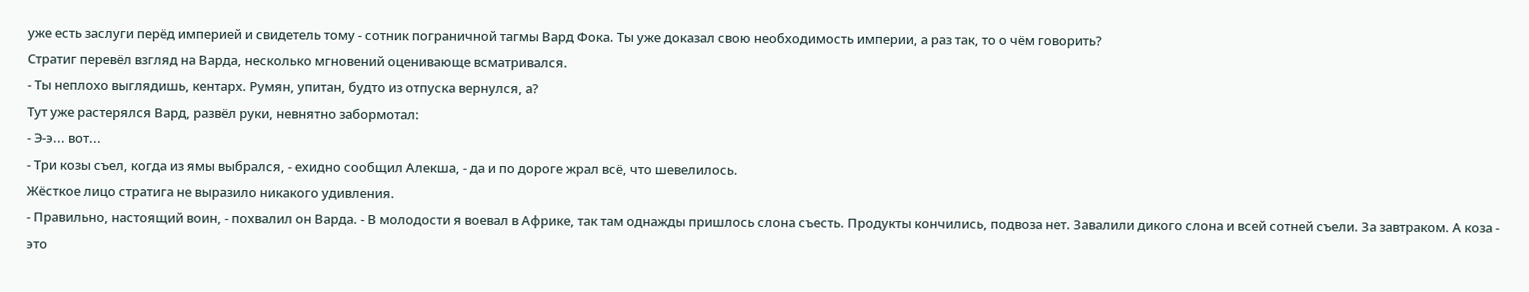уже есть заслуги перёд империей и свидетель тому - сотник пограничной тагмы Вард Фока. Ты уже доказал свою необходимость империи, а раз так, то о чём говорить?
Стратиг перевёл взгляд на Варда, несколько мгновений оценивающе всматривался.
- Ты неплохо выглядишь, кентарх. Румян, упитан, будто из отпуска вернулся, а?
Тут уже растерялся Вард, развёл руки, невнятно забормотал:
- Э-э... вот...
- Три козы съел, когда из ямы выбрался, - ехидно сообщил Алекша, - да и по дороге жрал всё, что шевелилось.
Жёсткое лицо стратига не выразило никакого удивления.
- Правильно, настоящий воин, - похвалил он Варда. - В молодости я воевал в Африке, так там однажды пришлось слона съесть. Продукты кончились, подвоза нет. Завалили дикого слона и всей сотней съели. За завтраком. А коза - это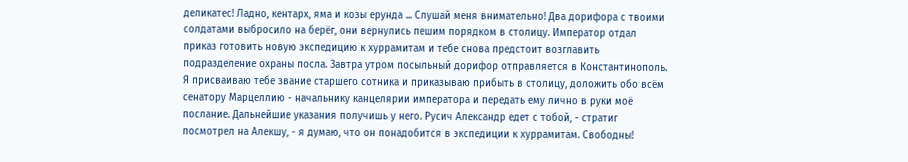деликатес! Ладно, кентарх, яма и козы ерунда ... Слушай меня внимательно! Два дорифора с твоими солдатами выбросило на берёг, они вернулись пешим порядком в столицу. Император отдал приказ готовить новую экспедицию к хуррамитам и тебе снова предстоит возглавить подразделение охраны посла. Завтра утром посыльный дорифор отправляется в Константинополь. Я присваиваю тебе звание старшего сотника и приказываю прибыть в столицу, доложить обо всём сенатору Марцеллию - начальнику канцелярии императора и передать ему лично в руки моё послание. Дальнейшие указания получишь у него. Русич Александр едет с тобой, - стратиг посмотрел на Алекшу, - я думаю, что он понадобится в экспедиции к хуррамитам. Свободны!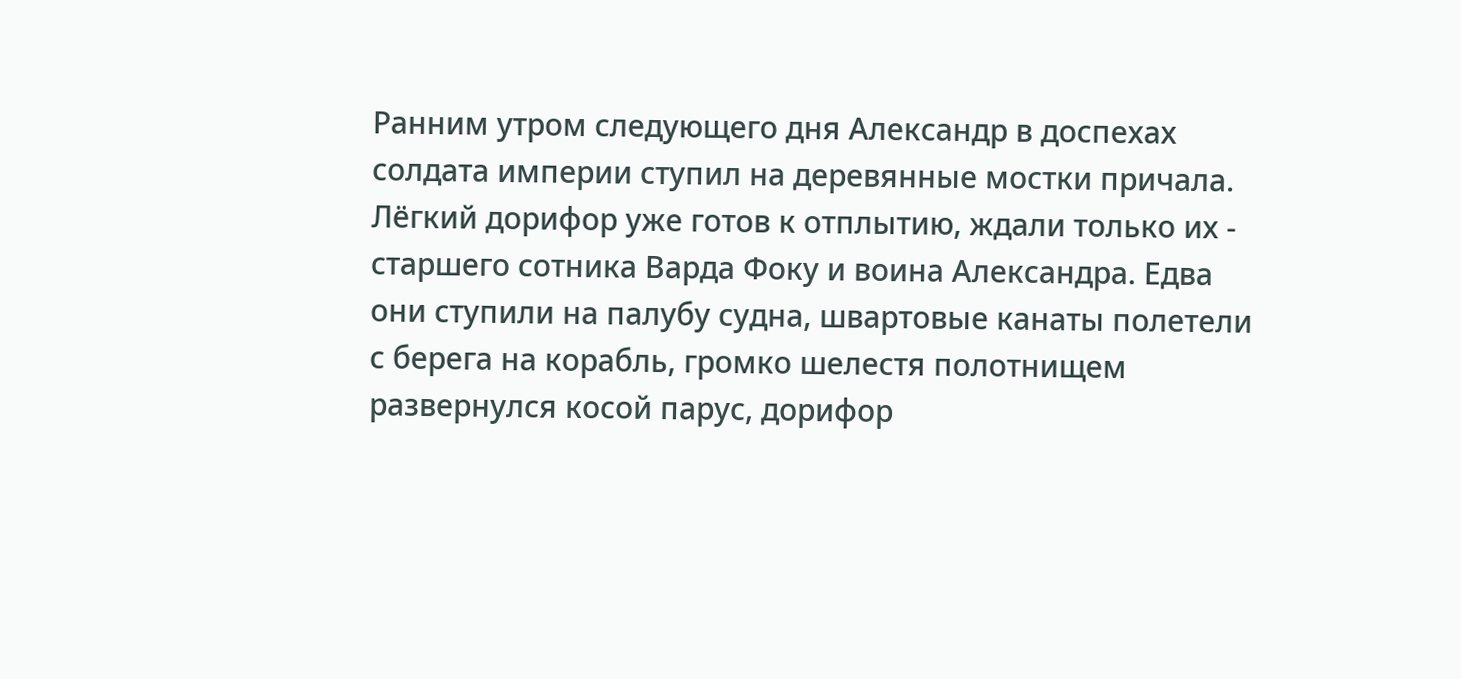Ранним утром следующего дня Александр в доспехах солдата империи ступил на деревянные мостки причала. Лёгкий дорифор уже готов к отплытию, ждали только их - старшего сотника Варда Фоку и воина Александра. Едва они ступили на палубу судна, швартовые канаты полетели с берега на корабль, громко шелестя полотнищем развернулся косой парус, дорифор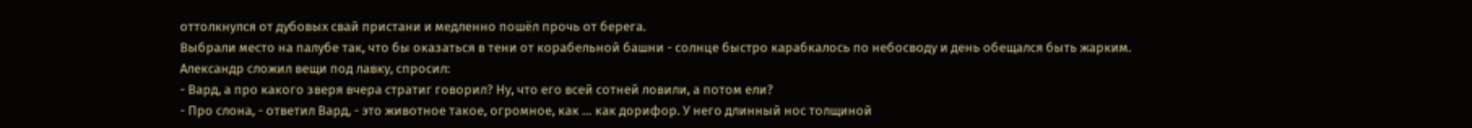оттолкнулся от дубовых свай пристани и медленно пошёл прочь от берега.
Выбрали место на палубе так, что бы оказаться в тени от корабельной башни - солнце быстро карабкалось по небосводу и день обещался быть жарким. Александр сложил вещи под лавку, спросил:
- Вард, а про какого зверя вчера стратиг говорил? Ну, что его всей сотней ловили, а потом ели?
- Про слона, - ответил Вард, - это животное такое, огромное, как … как дорифор. У него длинный нос толщиной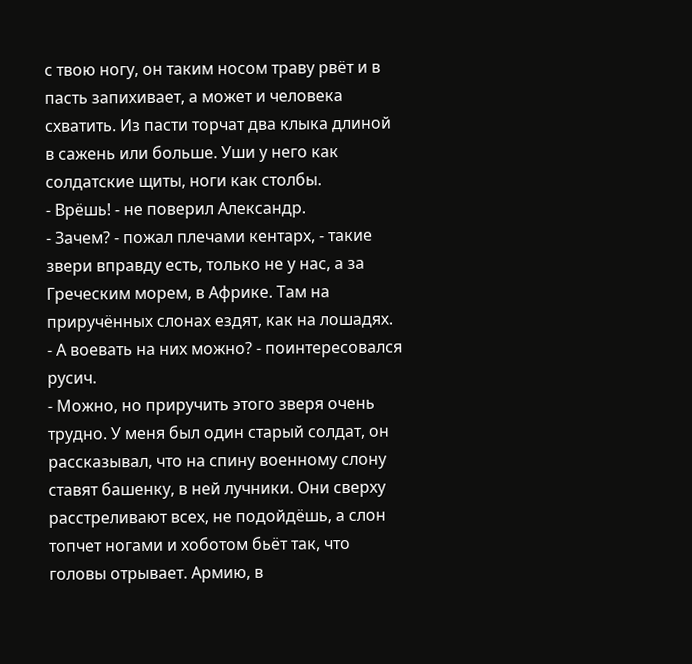с твою ногу, он таким носом траву рвёт и в пасть запихивает, а может и человека схватить. Из пасти торчат два клыка длиной в сажень или больше. Уши у него как солдатские щиты, ноги как столбы.
- Врёшь! - не поверил Александр.
- Зачем? - пожал плечами кентарх, - такие звери вправду есть, только не у нас, а за Греческим морем, в Африке. Там на приручённых слонах ездят, как на лошадях.
- А воевать на них можно? - поинтересовался русич.
- Можно, но приручить этого зверя очень трудно. У меня был один старый солдат, он рассказывал, что на спину военному слону ставят башенку, в ней лучники. Они сверху расстреливают всех, не подойдёшь, а слон топчет ногами и хоботом бьёт так, что головы отрывает. Армию, в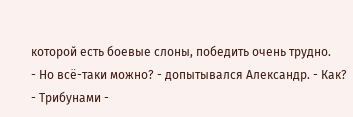которой есть боевые слоны, победить очень трудно.
- Но всё-таки можно? - допытывался Александр. - Как?
- Трибунами -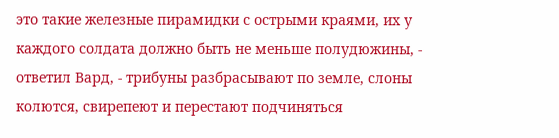это такие железные пирамидки с острыми краями, их у каждого солдата должно быть не меньше полудюжины, - ответил Вард, - трибуны разбрасывают по земле, слоны колются, свирепеют и перестают подчиняться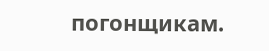погонщикам.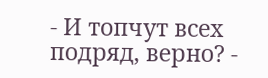- И топчут всех подряд, верно? -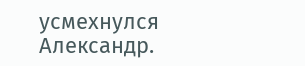усмехнулся Александр.